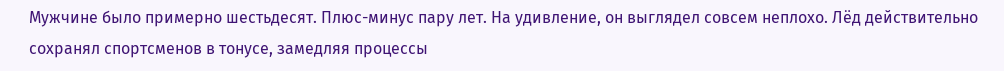Мужчине было примерно шестьдесят. Плюс-минус пару лет. На удивление, он выглядел совсем неплохо. Лёд действительно сохранял спортсменов в тонусе, замедляя процессы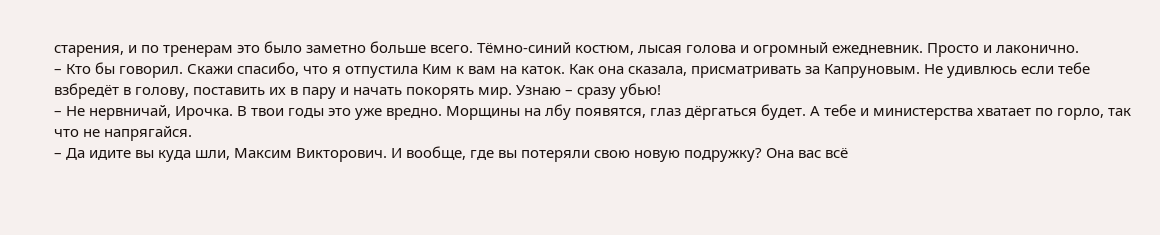старения, и по тренерам это было заметно больше всего. Тёмно-синий костюм, лысая голова и огромный ежедневник. Просто и лаконично.
– Кто бы говорил. Скажи спасибо, что я отпустила Ким к вам на каток. Как она сказала, присматривать за Капруновым. Не удивлюсь если тебе взбредёт в голову, поставить их в пару и начать покорять мир. Узнаю – сразу убью!
– Не нервничай, Ирочка. В твои годы это уже вредно. Морщины на лбу появятся, глаз дёргаться будет. А тебе и министерства хватает по горло, так что не напрягайся.
– Да идите вы куда шли, Максим Викторович. И вообще, где вы потеряли свою новую подружку? Она вас всё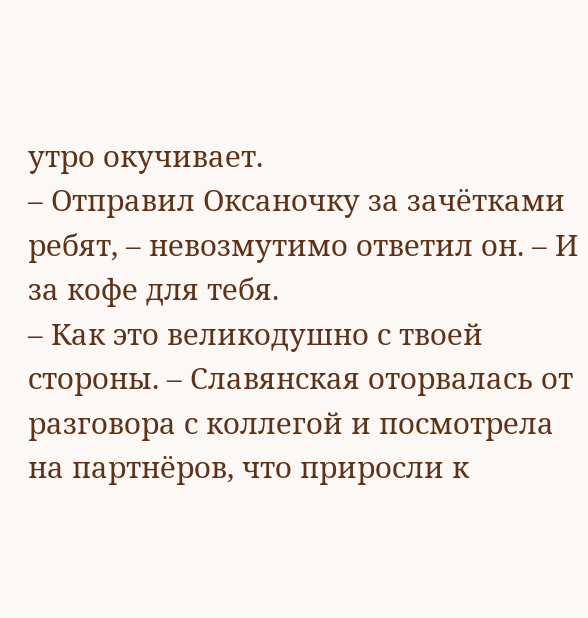утро окучивает.
– Отправил Оксаночку за зачётками ребят, – невозмутимо ответил он. – И за кофе для тебя.
– Как это великодушно с твоей стороны. – Славянская оторвалась от разговора с коллегой и посмотрела на партнёров, что приросли к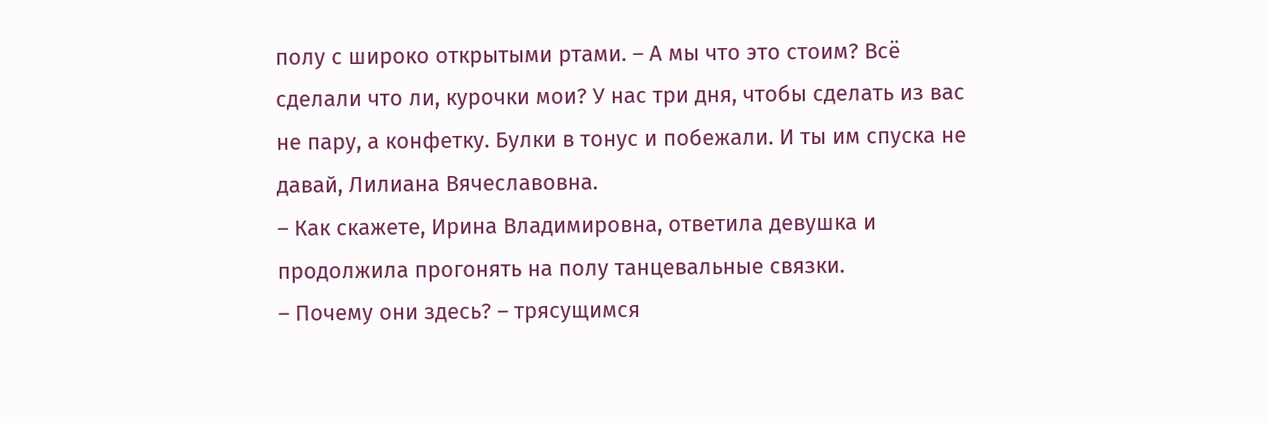полу с широко открытыми ртами. – А мы что это стоим? Всё сделали что ли, курочки мои? У нас три дня, чтобы сделать из вас не пару, а конфетку. Булки в тонус и побежали. И ты им спуска не давай, Лилиана Вячеславовна.
– Как скажете, Ирина Владимировна, ответила девушка и продолжила прогонять на полу танцевальные связки.
– Почему они здесь? – трясущимся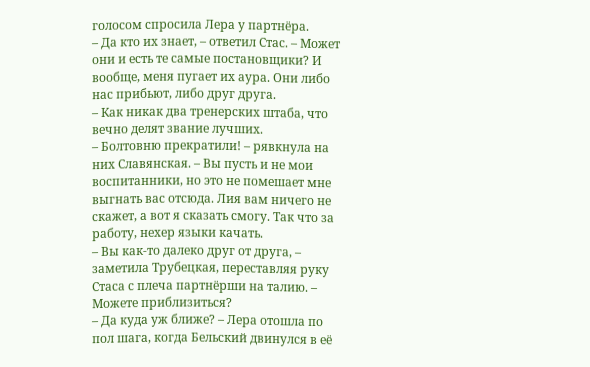голосом спросила Лера у партнёра.
– Да кто их знает, – ответил Стас. – Может они и есть те самые постановщики? И вообще, меня пугает их аура. Они либо нас прибьют, либо друг друга.
– Как никак два тренерских штаба, что вечно делят звание лучших.
– Болтовню прекратили! – рявкнула на них Славянская. – Вы пусть и не мои воспитанники, но это не помешает мне выгнать вас отсюда. Лия вам ничего не скажет, а вот я сказать смогу. Так что за работу, нехер языки качать.
– Вы как-то далеко друг от друга, – заметила Трубецкая, переставляя руку Стаса с плеча партнёрши на талию. – Можете приблизиться?
– Да куда уж ближе? – Лера отошла по пол шага, когда Бельский двинулся в её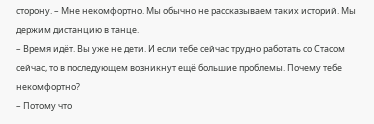сторону. – Мне некомфортно. Мы обычно не рассказываем таких историй. Мы держим дистанцию в танце.
– Время идёт. Вы уже не дети. И если тебе сейчас трудно работать со Стасом сейчас, то в последующем возникнут ещё большие проблемы. Почему тебе некомфортно?
– Потому что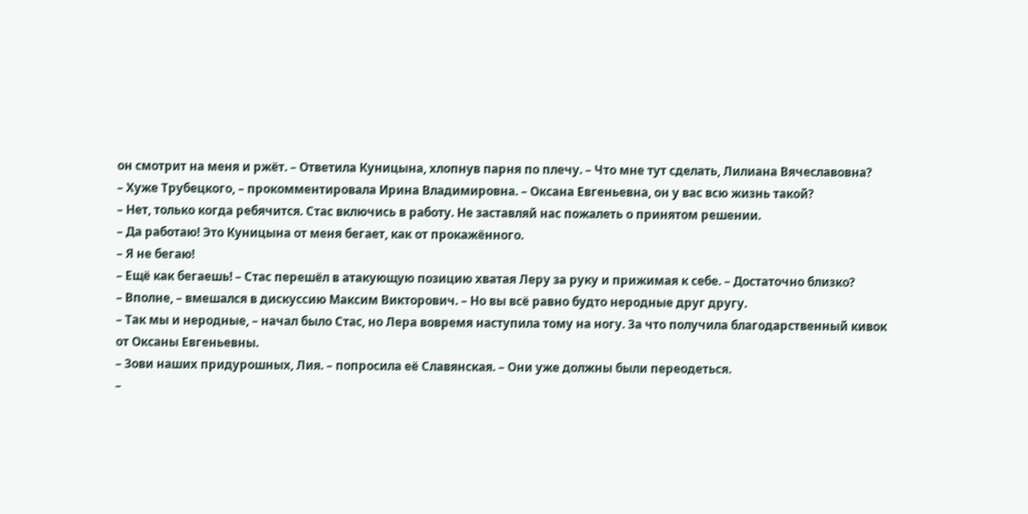он смотрит на меня и ржёт. – Ответила Куницына, хлопнув парня по плечу. – Что мне тут сделать, Лилиана Вячеславовна?
– Хуже Трубецкого, – прокомментировала Ирина Владимировна. – Оксана Евгеньевна, он у вас всю жизнь такой?
– Нет, только когда ребячится. Стас включись в работу. Не заставляй нас пожалеть о принятом решении.
– Да работаю! Это Куницына от меня бегает, как от прокажённого.
– Я не бегаю!
– Ещё как бегаешь! – Стас перешёл в атакующую позицию хватая Леру за руку и прижимая к себе. – Достаточно близко?
– Вполне, – вмешался в дискуссию Максим Викторович. – Но вы всё равно будто неродные друг другу.
– Так мы и неродные, – начал было Стас, но Лера вовремя наступила тому на ногу. За что получила благодарственный кивок от Оксаны Евгеньевны.
– Зови наших придурошных, Лия. – попросила её Славянская. – Они уже должны были переодеться.
–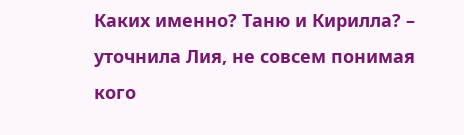Каких именно? Таню и Кирилла? – уточнила Лия, не совсем понимая кого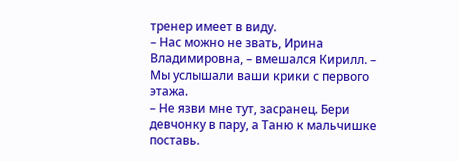тренер имеет в виду.
– Нас можно не звать, Ирина Владимировна, – вмешался Кирилл. – Мы услышали ваши крики с первого этажа.
– Не язви мне тут, засранец. Бери девчонку в пару, а Таню к мальчишке поставь.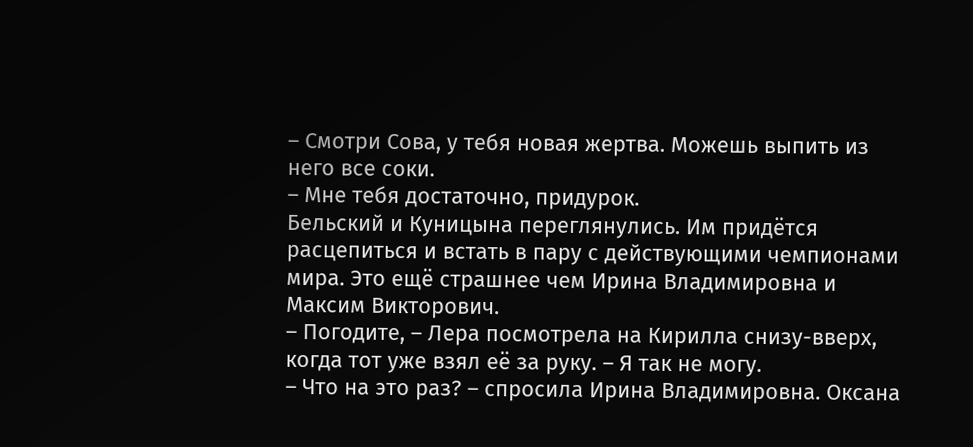– Смотри Сова, у тебя новая жертва. Можешь выпить из него все соки.
– Мне тебя достаточно, придурок.
Бельский и Куницына переглянулись. Им придётся расцепиться и встать в пару с действующими чемпионами мира. Это ещё страшнее чем Ирина Владимировна и Максим Викторович.
– Погодите, – Лера посмотрела на Кирилла снизу-вверх, когда тот уже взял её за руку. – Я так не могу.
– Что на это раз? – спросила Ирина Владимировна. Оксана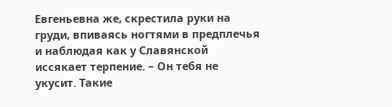Евгеньевна же, скрестила руки на груди, впиваясь ногтями в предплечья и наблюдая как у Славянской иссякает терпение. – Он тебя не укусит. Такие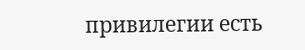привилегии есть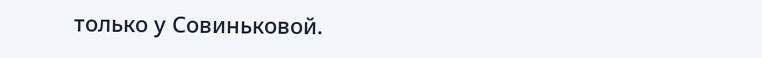только у Совиньковой.